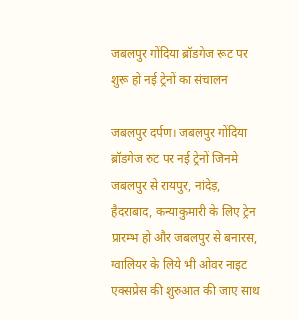जबलपुर गोंदिया ब्रॉडगेज रूट पर शुरू हो नई ट्रेनों का संचालन

जबलपुर दर्पण। जबलपुर गोंदिया ब्रॉडगेज रुट पर नई ट्रेनों जिनमे जबलपुर से रायपुर, नांदेड़, हैदराबाद, कन्याकुमारी के लिए ट्रेन प्रारम्भ हो और जबलपुर से बनारस, ग्वालियर के लिये भी ओवर नाइट एक्सप्रेस की शुरुआत की जाए साथ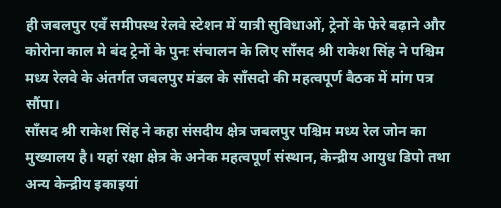ही जबलपुर एवँ समीपस्थ रेलवे स्टेशन में यात्री सुविधाओं, ट्रेनों के फेरे बढ़ाने और कोरोना काल मे बंद ट्रेनों के पुनः संचालन के लिए साँसद श्री राकेश सिंह ने पश्चिम मध्य रेलवे के अंतर्गत जबलपुर मंडल के साँसदो की महत्वपूर्ण बैठक में मांग पत्र सौंपा।
साँसद श्री राकेश सिंह ने कहा संसदीय क्षेत्र जबलपुर पश्चिम मध्य रेल जोन का मुख्यालय है। यहां रक्षा क्षेत्र के अनेक महत्वपूर्ण संस्थान, केन्द्रीय आयुध डिपो तथा अन्य केन्द्रीय इकाइयां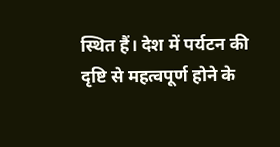स्थित हैं। देश में पर्यटन की दृष्टि से महत्वपूर्ण होने के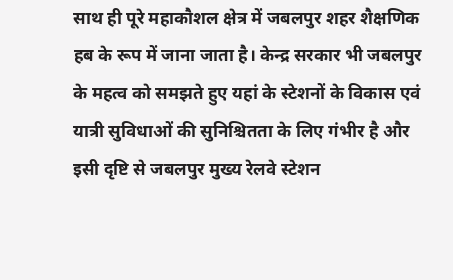साथ ही पूरे महाकौशल क्षेत्र में जबलपुर शहर शैक्षणिक हब के रूप में जाना जाता है। केन्द्र सरकार भी जबलपुर के महत्व को समझते हुए यहां के स्टेशनों के विकास एवं यात्री सुविधाओं की सुनिश्चितता के लिए गंभीर है और इसी दृष्टि से जबलपुर मुख्य रेलवे स्टेशन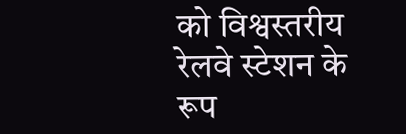को विश्वस्तरीय रेलवे स्टेशन के रूप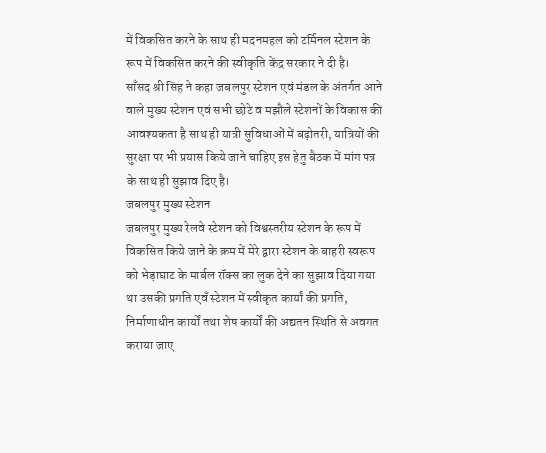में विकसित करने के साथ ही मदनमहल को टर्मिनल स्टेशन के रूप में विकसित करने की स्वीकृति केंद्र सरकार ने दी है।
साँसद श्री सिंह ने कहा जबलपुर स्टेशन एवं मंडल के अंतर्गत आने वाले मुख्य स्टेशन एवं सभी छोटे व मझौले स्टेशनों के विकास की आवश्यकता है साथ ही यात्री सुविधाओं में बढ़ोतरी, यात्रियों की सुरक्षा पर भी प्रयास किये जाने चाहिए इस हेतु बैठक में मांग पत्र के साथ ही सुझाव दिए है।
जबलपुर मुख्य स्टेशन
जबलपुर मुख्य रेलवे स्टेशन को विश्वस्तरीय स्टेशन के रूप में विकसित किये जाने के क्रम में मेरे द्वारा स्टेशन के बाहरी स्वरूप को भेड़ाघाट के मार्बल रॉक्स का लुक देने का सुझाव दिया गया था उसकी प्रगति एवँ स्टेशन में स्वीकृत कार्यां की प्रगति, निर्माणाधीन कार्यों तथा शेष कार्यों की अद्यतन स्थिति से अवगत कराया जाए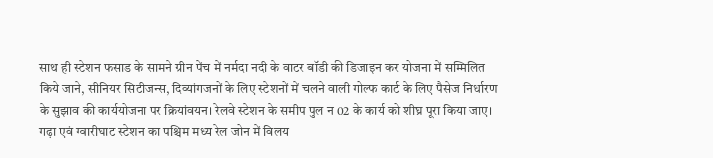साथ ही स्टेशन फसाड के सामने ग्रीन पेंच में नर्मदा नदी के वाटर बॉडी की डिजाइन कर योजना में सम्मिलित किये जाने, सीनियर सिटीजन्स, दिव्यांगजनों के लिए स्टेशनों में चलने वाली गोल्फ कार्ट के लिए पैसेज निर्धारण के सुझाव की कार्ययोजना पर क्रियांवयन। रेलवे स्टेशन के समीप पुल न 02 के कार्य को शीघ्र पूरा किया जाए।
गढ़ा एवं ग्वारीघाट स्टेशन का पश्चिम मध्य रेल जोन में विलय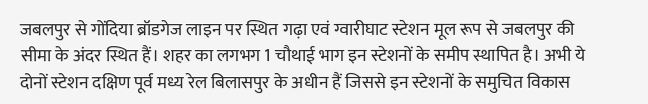जबलपुर से गोंदिया ब्रॉडगेज लाइन पर स्थित गढ़ा एवं ग्वारीघाट स्टेशन मूल रूप से जबलपुर की सीमा के अंदर स्थित हैं। शहर का लगभग 1 चौथाई भाग इन स्टेशनों के समीप स्थापित है। अभी ये दोनों स्टेशन दक्षिण पूर्व मध्य रेल बिलासपुर के अधीन हैं जिससे इन स्टेशनों के समुचित विकास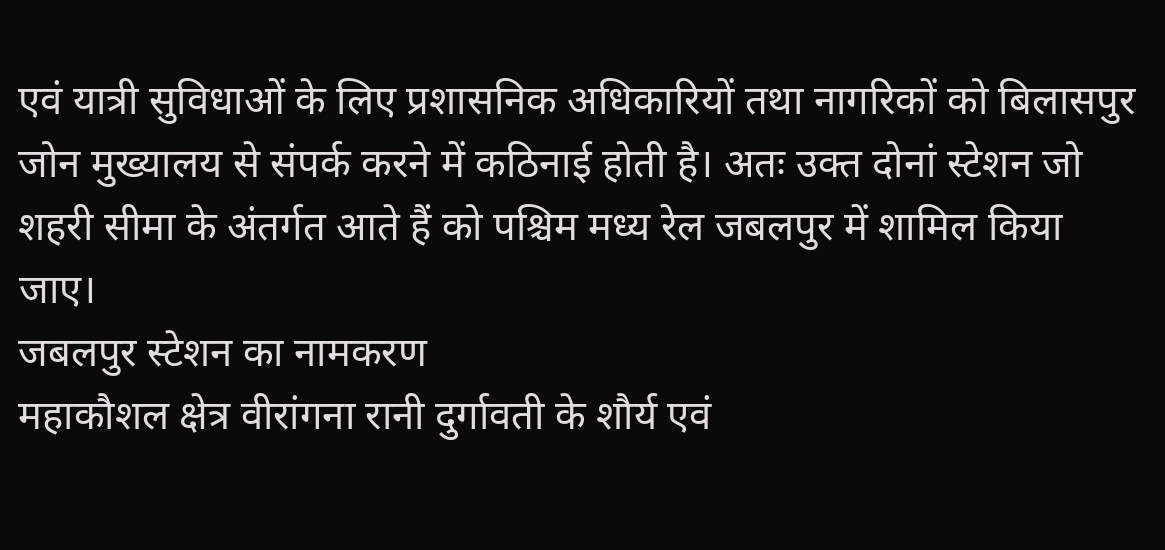एवं यात्री सुविधाओं के लिए प्रशासनिक अधिकारियों तथा नागरिकों को बिलासपुर जोन मुख्यालय से संपर्क करने में कठिनाई होती है। अतः उक्त दोनां स्टेशन जो शहरी सीमा के अंतर्गत आते हैं को पश्चिम मध्य रेल जबलपुर में शामिल किया जाए।
जबलपुर स्टेशन का नामकरण
महाकौशल क्षेत्र वीरांगना रानी दुर्गावती के शौर्य एवं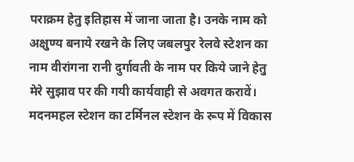पराक्रम हेतु इतिहास में जाना जाता है। उनके नाम को अक्षुण्य बनाये रखने के लिए जबलपुर रेलवे स्टेशन का नाम वीरांगना रानी दुर्गावती के नाम पर किये जाने हेतु मेरे सुझाव पर की गयी कार्यवाही से अवगत करावें।
मदनमहल स्टेशन का टर्मिनल स्टेशन के रूप में विकास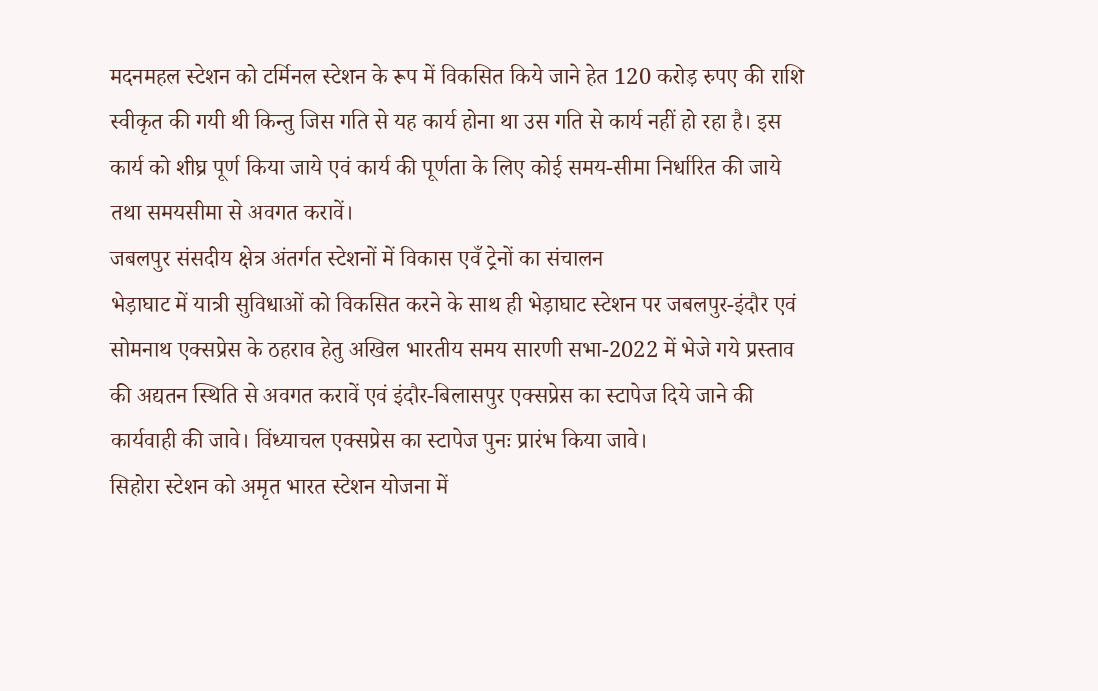मदनमहल स्टेशन को टर्मिनल स्टेशन के रूप में विकसित किये जाने हेत 120 करोड़ रुपए की राशि स्वीकृत की गयी थी किन्तु जिस गति से यह कार्य होना था उस गति से कार्य नहीं हो रहा है। इस कार्य को शीघ्र पूर्ण किया जाये एवं कार्य की पूर्णता के लिए कोई समय-सीमा निर्धारित की जाये तथा समयसीमा से अवगत करावें।
जबलपुर संसदीय क्षेत्र अंतर्गत स्टेशनों में विकास एवँ ट्रेनों का संचालन
भेड़ाघाट में यात्री सुविधाओं को विकसित करने के साथ ही भेड़ाघाट स्टेशन पर जबलपुर-इंदौर एवं सोमनाथ एक्सप्रेस के ठहराव हेतु अखिल भारतीय समय सारणी सभा-2022 में भेजे गये प्रस्ताव की अद्यतन स्थिति से अवगत करावें एवं इंदौर-बिलासपुर एक्सप्रेस का स्टापेज दिये जाने की कार्यवाही की जावे। विंध्याचल एक्सप्रेस का स्टापेज पुनः प्रारंभ किया जावे।
सिहोरा स्टेशन को अमृत भारत स्टेशन योजना में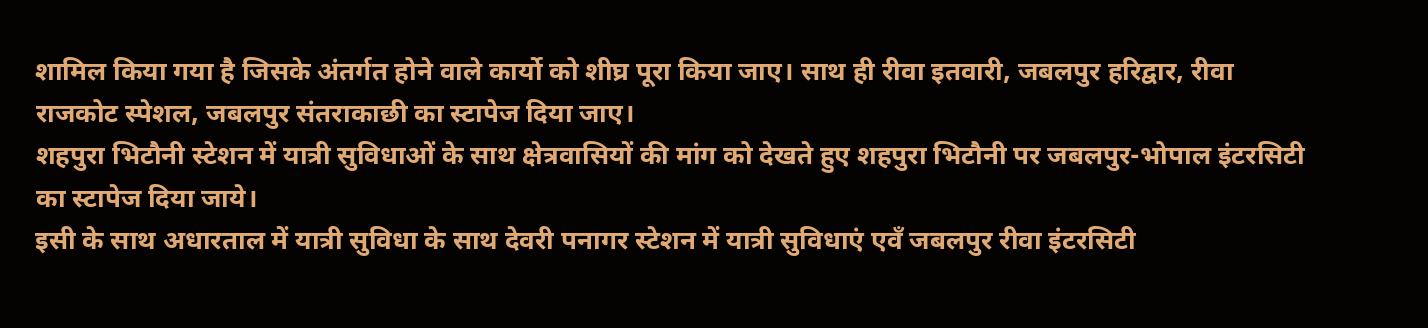शामिल किया गया है जिसके अंतर्गत होने वाले कार्यो को शीघ्र पूरा किया जाए। साथ ही रीवा इतवारी, जबलपुर हरिद्वार, रीवा राजकोट स्पेशल, जबलपुर संतराकाछी का स्टापेज दिया जाए।
शहपुरा भिटौनी स्टेशन में यात्री सुविधाओं के साथ क्षेत्रवासियों की मांग को देखते हुए शहपुरा भिटौनी पर जबलपुर-भोपाल इंटरसिटी का स्टापेज दिया जाये।
इसी के साथ अधारताल में यात्री सुविधा के साथ देवरी पनागर स्टेशन में यात्री सुविधाएं एवँ जबलपुर रीवा इंटरसिटी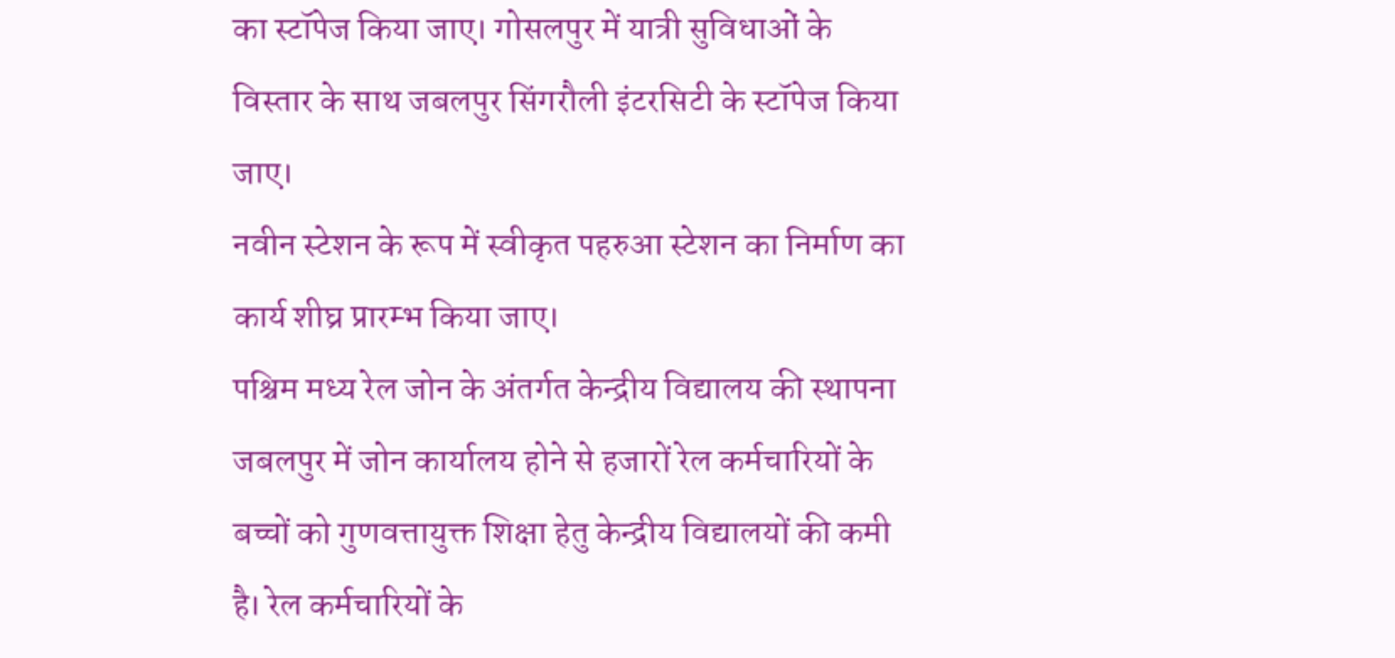का स्टॉपेज किया जाए। गोसलपुर में यात्री सुविधाओं के विस्तार के साथ जबलपुर सिंगरौली इंटरसिटी के स्टॉपेज किया जाए।
नवीन स्टेशन के रूप में स्वीकृत पहरुआ स्टेशन का निर्माण का कार्य शीघ्र प्रारम्भ किया जाए।
पश्चिम मध्य रेल जोन के अंतर्गत केन्द्रीय विद्यालय की स्थापना
जबलपुर में जोन कार्यालय होने से हजारों रेल कर्मचारियों के बच्चों को गुणवत्तायुक्त शिक्षा हेतु केन्द्रीय विद्यालयों की कमी है। रेल कर्मचारियों के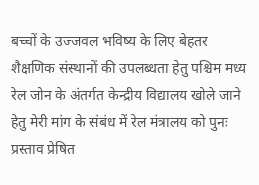बच्चों के उज्जवल भविष्य के लिए बेहतर शैक्षणिक संस्थानों की उपलब्धता हेतु पश्चिम मध्य रेल जोन के अंतर्गत केन्द्रीय विद्यालय खोले जाने हेतु मेरी मांग के संबंध में रेल मंत्रालय को पुनः प्रस्ताव प्रेषित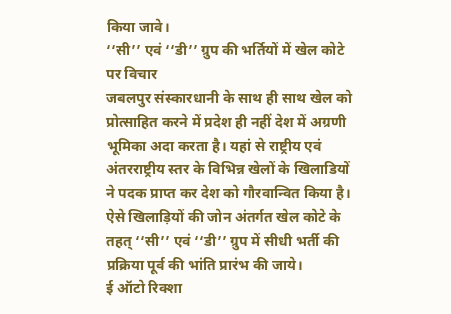किया जावे।
‘‘सी’’ एवं ‘‘डी’’ ग्रुप की भर्तियों में खेल कोटे पर विचार
जबलपुर संस्कारधानी के साथ ही साथ खेल को प्रोत्साहित करने में प्रदेश ही नहीं देश में अग्रणी भूमिका अदा करता है। यहां से राष्ट्रीय एवं अंतरराष्ट्रीय स्तर के विभिन्न खेलों के खिलाडियों ने पदक प्राप्त कर देश को गौरवान्वित किया है। ऐसे खिलाड़ियों की जोन अंतर्गत खेल कोटे के तहत् ‘‘सी’’ एवं ‘‘डी’’ ग्रुप में सीधी भर्ती की प्रक्रिया पूर्व की भांति प्रारंभ की जाये।
ई ऑटो रिक्शा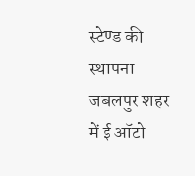स्टेण्ड की स्थापना
जबलपुर शहर में ई ऑटो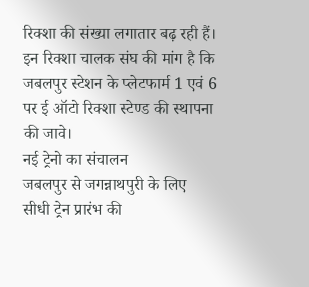रिक्शा की संख्या लगातार बढ़ रही हैं। इन रिक्शा चालक संघ की मांग है कि जबलपुर स्टेशन के प्लेटफार्म 1 एवं 6 पर ई ऑटो रिक्शा स्टेण्ड की स्थापना की जावे।
नई ट्रेनो का संचालन
जबलपुर से जगन्नाथपुरी के लिए सीधी ट्रेन प्रारंभ की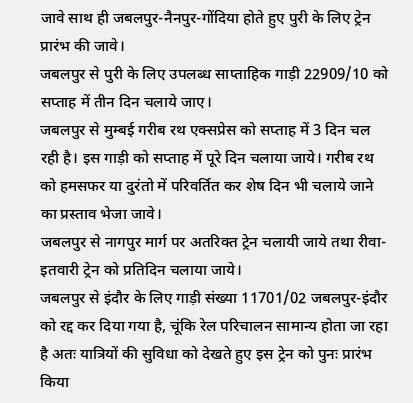जावे साथ ही जबलपुर-नैनपुर-गोंदिया होते हुए पुरी के लिए ट्रेन प्रारंभ की जावे।
जबलपुर से पुरी के लिए उपलब्ध साप्ताहिक गाड़ी 22909/10 को सप्ताह में तीन दिन चलाये जाए।
जबलपुर से मुम्बई गरीब रथ एक्सप्रेस को सप्ताह में 3 दिन चल रही है। इस गाड़ी को सप्ताह में पूरे दिन चलाया जाये। गरीब रथ को हमसफर या दुरंतो में परिवर्तित कर शेष दिन भी चलाये जाने का प्रस्ताव भेजा जावे।
जबलपुर से नागपुर मार्ग पर अतरिक्त ट्रेन चलायी जाये तथा रीवा-इतवारी ट्रेन को प्रतिदिन चलाया जाये।
जबलपुर से इंदौर के लिए गाड़ी संख्या 11701/02 जबलपुर-इंदौर को रद्द कर दिया गया है, चूंकि रेल परिचालन सामान्य होता जा रहा है अतः यात्रियों की सुविधा को देखते हुए इस ट्रेन को पुनः प्रारंभ किया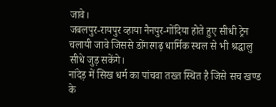जावे।
जबलपुर-रायपुर व्हाया नैनपुर-गोंदिया होते हुए सीधी ट्रेन चलायी जावे जिससे डोंगरगढ़ धार्मिक स्थल से भी श्रद्धालु सीधे जुड़ सकेंगे।
नांदेड़ में सिख धर्म का पांचवा तख्त स्थित है जिसे सच खण्ड के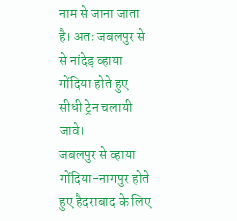नाम से जाना जाता है। अतः जबलपुर से से नांदेड़ व्हाया गोंदिया होते हुए सीधी ट्रेन चलायी जावे।
जबलपुर से व्हाया गोंदिया-नागपुर होते हुए हैदराबाद के लिए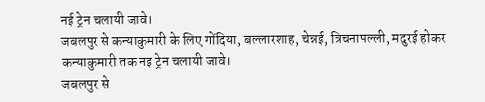नई ट्रेन चलायी जावे।
जबलपुर से कन्याकुमारी के लिए गोंदिया, बल्लारशाह, चेन्नई, त्रिचनापल्ली, मदुरई होकर कन्याकुमारी तक नइ ट्रेन चलायी जावे।
जबलपुर से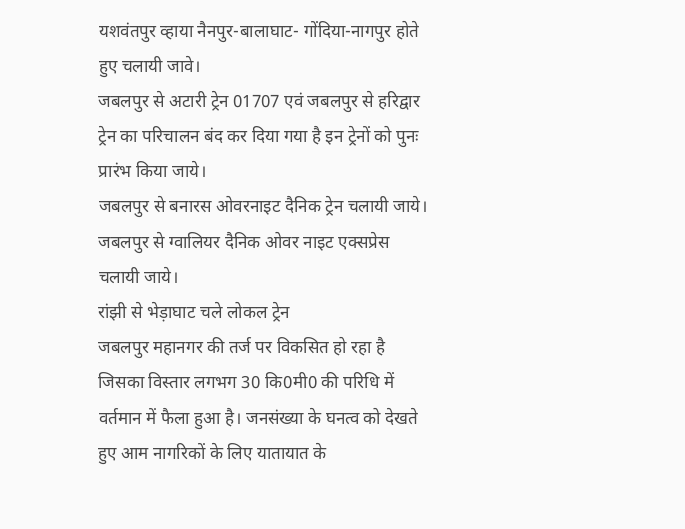यशवंतपुर व्हाया नैनपुर-बालाघाट- गोंदिया-नागपुर होते हुए चलायी जावे।
जबलपुर से अटारी ट्रेन 01707 एवं जबलपुर से हरिद्वार ट्रेन का परिचालन बंद कर दिया गया है इन ट्रेनों को पुनः प्रारंभ किया जाये।
जबलपुर से बनारस ओवरनाइट दैनिक ट्रेन चलायी जाये।
जबलपुर से ग्वालियर दैनिक ओवर नाइट एक्सप्रेस चलायी जाये।
रांझी से भेड़ाघाट चले लोकल ट्रेन
जबलपुर महानगर की तर्ज पर विकसित हो रहा है जिसका विस्तार लगभग 30 कि0मी0 की परिधि में वर्तमान में फैला हुआ है। जनसंख्या के घनत्व को देखते हुए आम नागरिकों के लिए यातायात के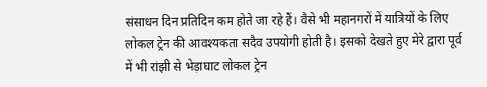संसाधन दिन प्रतिदिन कम होते जा रहे हैं। वैसे भी महानगरों में यात्रियों के लिए लोकल ट्रेन की आवश्यकता सदैव उपयोगी होती है। इसको देखते हुए मेरे द्वारा पूर्व में भी रांझी से भेड़ाघाट लोकल ट्रेन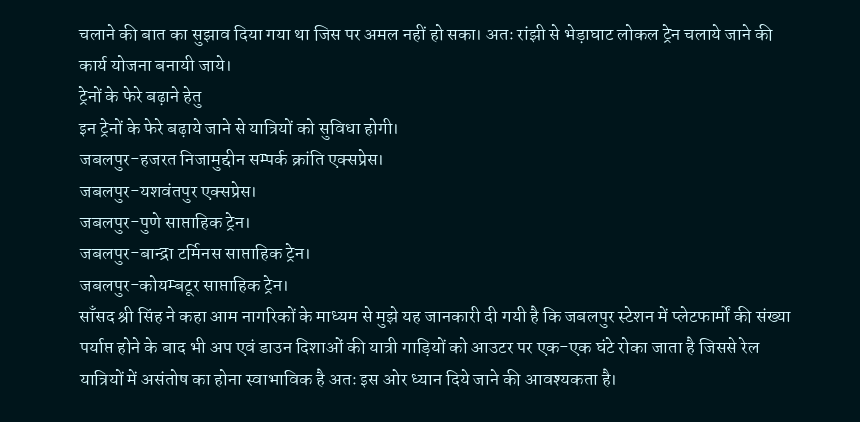चलाने की बात का सुझाव दिया गया था जिस पर अमल नहीं हो सका। अतः रांझी से भेड़ाघाट लोकल ट्रेन चलाये जाने की कार्य योजना बनायी जाये।
ट्रेनों के फेरे बढ़ाने हेतु
इन ट्रेनों के फेरे बढ़ाये जाने से यात्रियों को सुविधा होगी।
जबलपुर-हजरत निजामुद्दीन सम्पर्क क्रांति एक्सप्रेस।
जबलपुर-यशवंतपुर एक्सप्रेस।
जबलपुर-पुणे साप्ताहिक ट्रेन।
जबलपुर-बान्द्रा टर्मिनस साप्ताहिक ट्रेन।
जबलपुर-कोयम्बटूर साप्ताहिक ट्रेन।
साँसद श्री सिंह ने कहा आम नागरिकों के माध्यम से मुझे यह जानकारी दी गयी है कि जबलपुर स्टेशन में प्लेटफार्मों की संख्या पर्याप्त होने के बाद भी अप एवं डाउन दिशाओं की यात्री गाड़ियों को आउटर पर एक-एक घंटे रोका जाता है जिससे रेल यात्रियों में असंतोष का होना स्वाभाविक है अतः इस ओर ध्यान दिये जाने की आवश्यकता है।